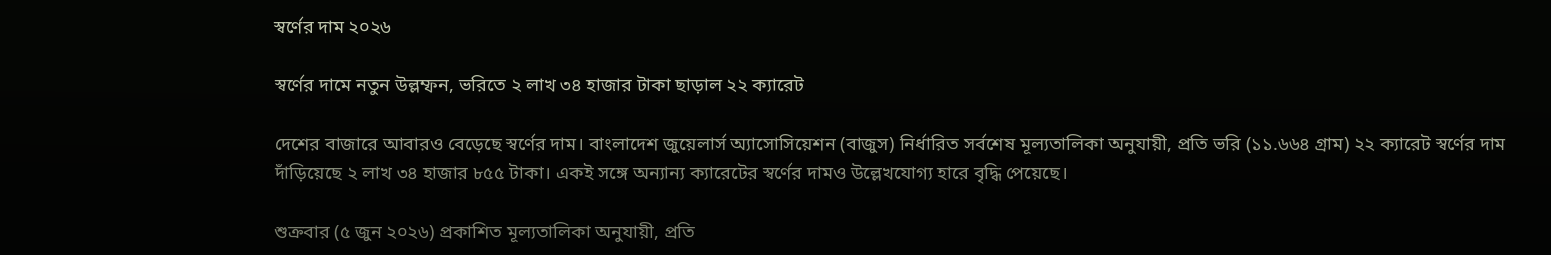স্বর্ণের দাম ২০২৬

স্বর্ণের দামে নতুন উল্লম্ফন, ভরিতে ২ লাখ ৩৪ হাজার টাকা ছাড়াল ২২ ক্যারেট

দেশের বাজারে আবারও বেড়েছে স্বর্ণের দাম। বাংলাদেশ জুয়েলার্স অ্যাসোসিয়েশন (বাজুস) নির্ধারিত সর্বশেষ মূল্যতালিকা অনুযায়ী, প্রতি ভরি (১১.৬৬৪ গ্রাম) ২২ ক্যারেট স্বর্ণের দাম দাঁড়িয়েছে ২ লাখ ৩৪ হাজার ৮৫৫ টাকা। একই সঙ্গে অন্যান্য ক্যারেটের স্বর্ণের দামও উল্লেখযোগ্য হারে বৃদ্ধি পেয়েছে।

শুক্রবার (৫ জুন ২০২৬) প্রকাশিত মূল্যতালিকা অনুযায়ী, প্রতি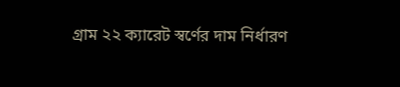গ্রাম ২২ ক্যারেট স্বর্ণের দাম নির্ধারণ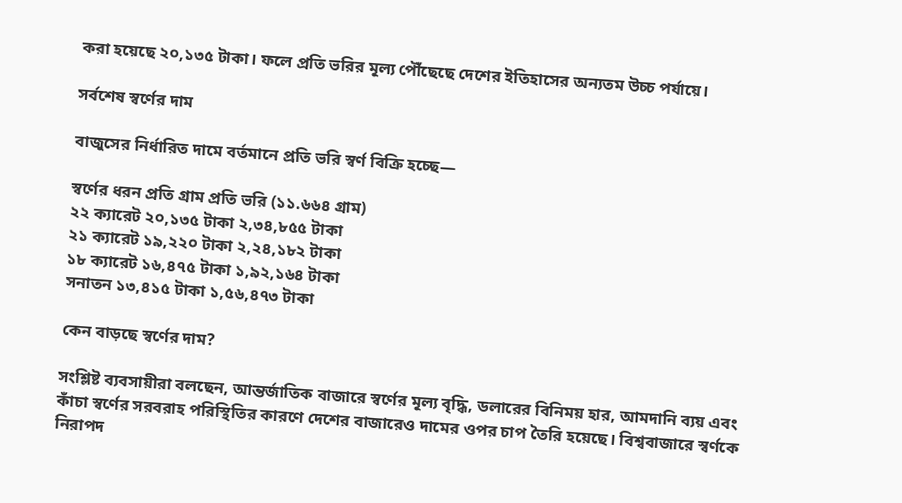করা হয়েছে ২০,১৩৫ টাকা। ফলে প্রতি ভরির মূল্য পৌঁছেছে দেশের ইতিহাসের অন্যতম উচ্চ পর্যায়ে।

সর্বশেষ স্বর্ণের দাম

বাজুসের নির্ধারিত দামে বর্তমানে প্রতি ভরি স্বর্ণ বিক্রি হচ্ছে—

স্বর্ণের ধরন প্রতি গ্রাম প্রতি ভরি (১১.৬৬৪ গ্রাম)
২২ ক্যারেট ২০,১৩৫ টাকা ২,৩৪,৮৫৫ টাকা
২১ ক্যারেট ১৯,২২০ টাকা ২,২৪,১৮২ টাকা
১৮ ক্যারেট ১৬,৪৭৫ টাকা ১,৯২,১৬৪ টাকা
সনাতন ১৩,৪১৫ টাকা ১,৫৬,৪৭৩ টাকা

কেন বাড়ছে স্বর্ণের দাম?

সংশ্লিষ্ট ব্যবসায়ীরা বলছেন, আন্তর্জাতিক বাজারে স্বর্ণের মূল্য বৃদ্ধি, ডলারের বিনিময় হার, আমদানি ব্যয় এবং কাঁচা স্বর্ণের সরবরাহ পরিস্থিতির কারণে দেশের বাজারেও দামের ওপর চাপ তৈরি হয়েছে। বিশ্ববাজারে স্বর্ণকে নিরাপদ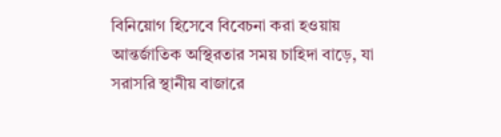বিনিয়োগ হিসেবে বিবেচনা করা হওয়ায় আন্তর্জাতিক অস্থিরতার সময় চাহিদা বাড়ে, যা সরাসরি স্থানীয় বাজারে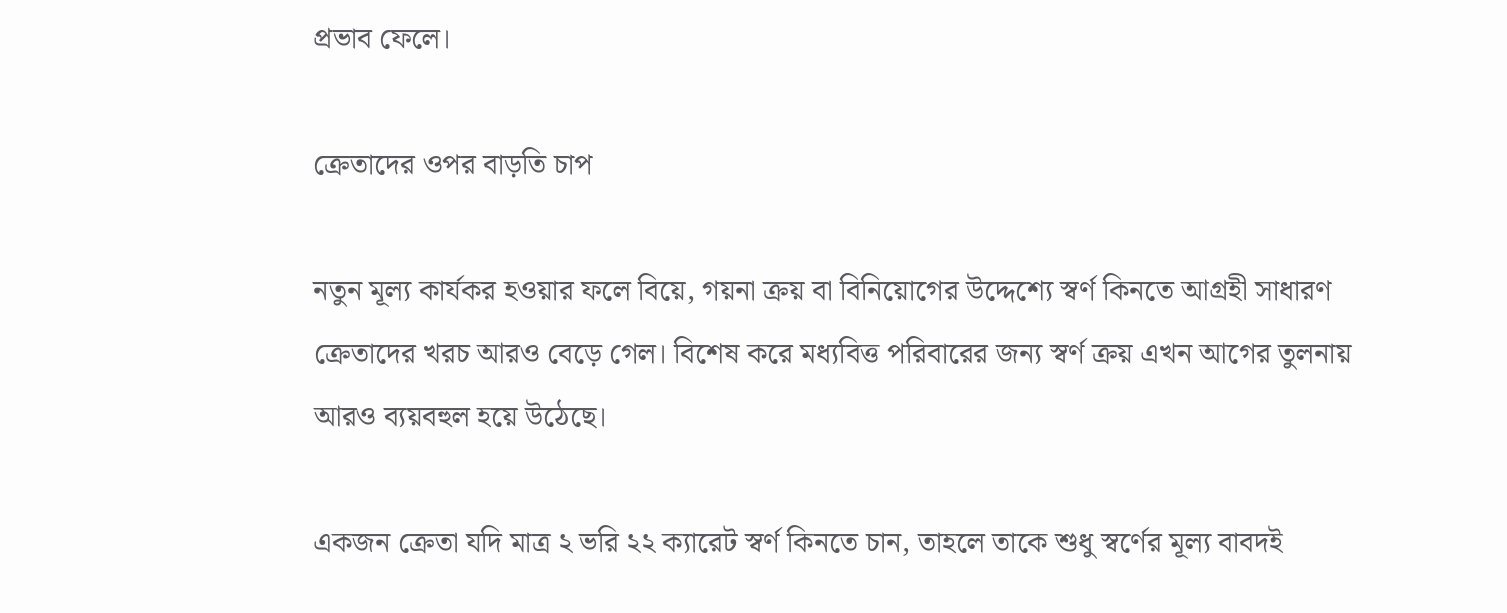প্রভাব ফেলে।

ক্রেতাদের ওপর বাড়তি চাপ

নতুন মূল্য কার্যকর হওয়ার ফলে বিয়ে, গয়না ক্রয় বা বিনিয়োগের উদ্দেশ্যে স্বর্ণ কিনতে আগ্রহী সাধারণ ক্রেতাদের খরচ আরও বেড়ে গেল। বিশেষ করে মধ্যবিত্ত পরিবারের জন্য স্বর্ণ ক্রয় এখন আগের তুলনায় আরও ব্যয়বহুল হয়ে উঠেছে।

একজন ক্রেতা যদি মাত্র ২ ভরি ২২ ক্যারেট স্বর্ণ কিনতে চান, তাহলে তাকে শুধু স্বর্ণের মূল্য বাবদই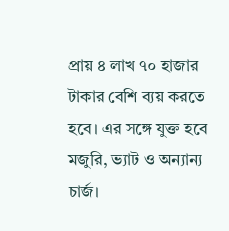প্রায় ৪ লাখ ৭০ হাজার টাকার বেশি ব্যয় করতে হবে। এর সঙ্গে যুক্ত হবে মজুরি, ভ্যাট ও অন্যান্য চার্জ।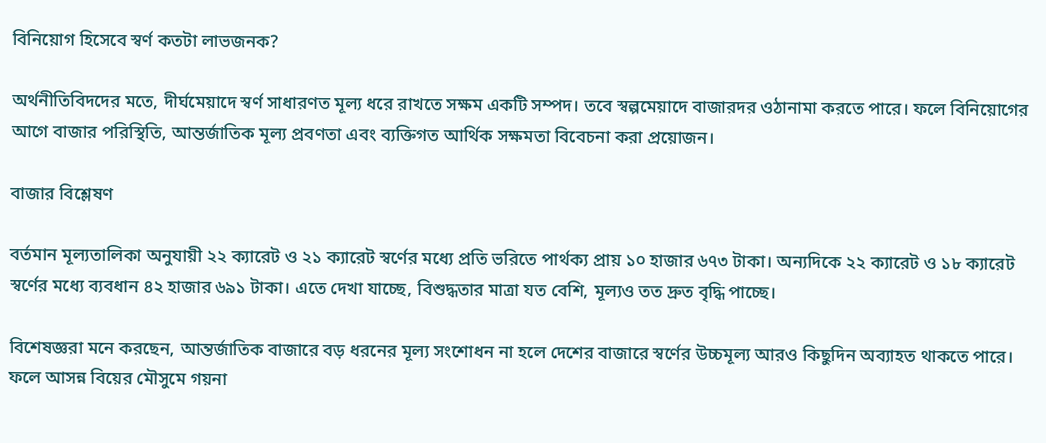বিনিয়োগ হিসেবে স্বর্ণ কতটা লাভজনক?

অর্থনীতিবিদদের মতে, দীর্ঘমেয়াদে স্বর্ণ সাধারণত মূল্য ধরে রাখতে সক্ষম একটি সম্পদ। তবে স্বল্পমেয়াদে বাজারদর ওঠানামা করতে পারে। ফলে বিনিয়োগের আগে বাজার পরিস্থিতি, আন্তর্জাতিক মূল্য প্রবণতা এবং ব্যক্তিগত আর্থিক সক্ষমতা বিবেচনা করা প্রয়োজন।

বাজার বিশ্লেষণ

বর্তমান মূল্যতালিকা অনুযায়ী ২২ ক্যারেট ও ২১ ক্যারেট স্বর্ণের মধ্যে প্রতি ভরিতে পার্থক্য প্রায় ১০ হাজার ৬৭৩ টাকা। অন্যদিকে ২২ ক্যারেট ও ১৮ ক্যারেট স্বর্ণের মধ্যে ব্যবধান ৪২ হাজার ৬৯১ টাকা। এতে দেখা যাচ্ছে, বিশুদ্ধতার মাত্রা যত বেশি, মূল্যও তত দ্রুত বৃদ্ধি পাচ্ছে।

বিশেষজ্ঞরা মনে করছেন, আন্তর্জাতিক বাজারে বড় ধরনের মূল্য সংশোধন না হলে দেশের বাজারে স্বর্ণের উচ্চমূল্য আরও কিছুদিন অব্যাহত থাকতে পারে। ফলে আসন্ন বিয়ের মৌসুমে গয়না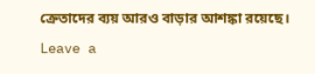ক্রেতাদের ব্যয় আরও বাড়ার আশঙ্কা রয়েছে।

Leave a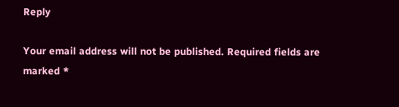Reply

Your email address will not be published. Required fields are marked *